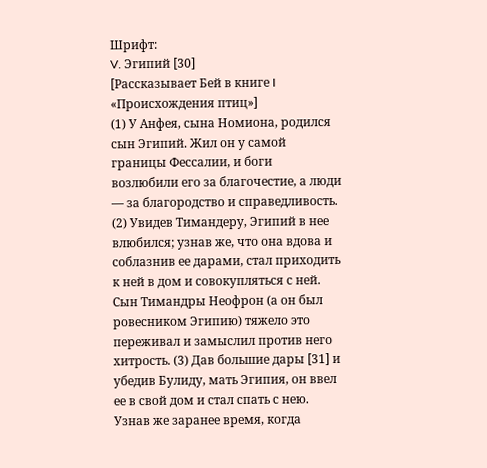Шрифт:
V. Эгипий [30]
[Рассказывает Бей в книге I «Происхождения птиц»]
(1) У Анфея, сына Номиона, родился сын Эгипий. Жил он у самой границы Фессалии, и боги возлюбили его за благочестие, а люди — за благородство и справедливость. (2) Увидев Тимандеру, Эгипий в нее влюбился; узнав же, что она вдова и соблазнив ее дарами, стал приходить к ней в дом и совокупляться с ней. Сын Тимандры Неофрон (а он был ровесником Эгипию) тяжело это переживал и замыслил против него хитрость. (3) Дав большие дары [31] и убедив Булиду, мать Эгипия, он ввел ее в свой дом и стал спать с нею. Узнав же заранее время, когда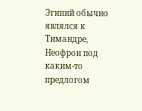Эгипий обычно являлся к Тимандре, Неофрон под каким-то предлогом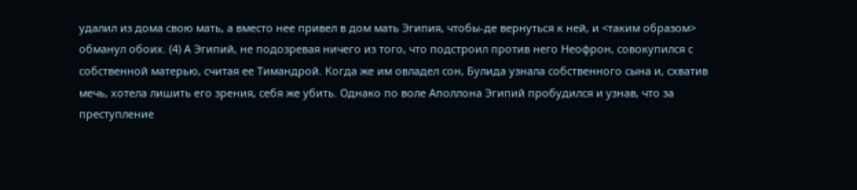удалил из дома свою мать, а вместо нее привел в дом мать Эгипия, чтобы-де вернуться к ней, и <таким образом> обманул обоих. (4) А Эгипий, не подозревая ничего из того, что подстроил против него Неофрон, совокупился с собственной матерью, считая ее Тимандрой. Когда же им овладел сон, Булида узнала собственного сына и, схватив мечь, хотела лишить его зрения, себя же убить. Однако по воле Аполлона Эгипий пробудился и узнав, что за преступление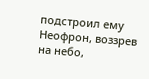подстроил ему Неофрон, воззрев на небо,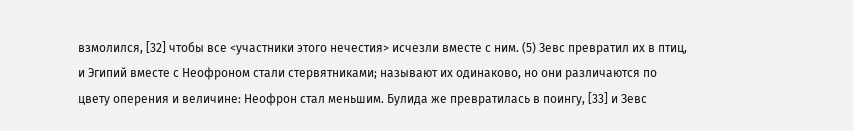взмолился, [32] чтобы все <участники этого нечестия> исчезли вместе с ним. (5) Зевс превратил их в птиц, и Эгипий вместе с Неофроном стали стервятниками; называют их одинаково, но они различаются по цвету оперения и величине: Неофрон стал меньшим. Булида же превратилась в поингу, [33] и Зевс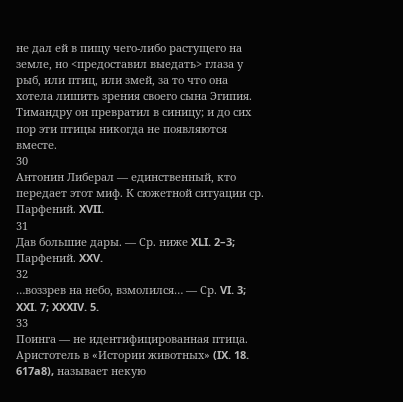не дал ей в пищу чего-либо растущего на земле, но <предоставил выедать> глаза у рыб, или птиц, или змей, за то что она хотела лишить зрения своего сына Эгипия. Тимандру он превратил в синицу; и до сих пор эти птицы никогда не появляются вместе.
30
Антонин Либерал — единственный, кто передает этот миф. К сюжетной ситуации ср. Парфений. XVII.
31
Дав большие дары. — Ср. ниже XLI. 2–3; Парфений. XXV.
32
…воззрев на небо, взмолился… — Ср. VI. 3; XXI. 7; XXXIV. 5.
33
Поинга — не идентифицированная птица. Аристотель в «Истории животных» (IX. 18. 617a8), называет некую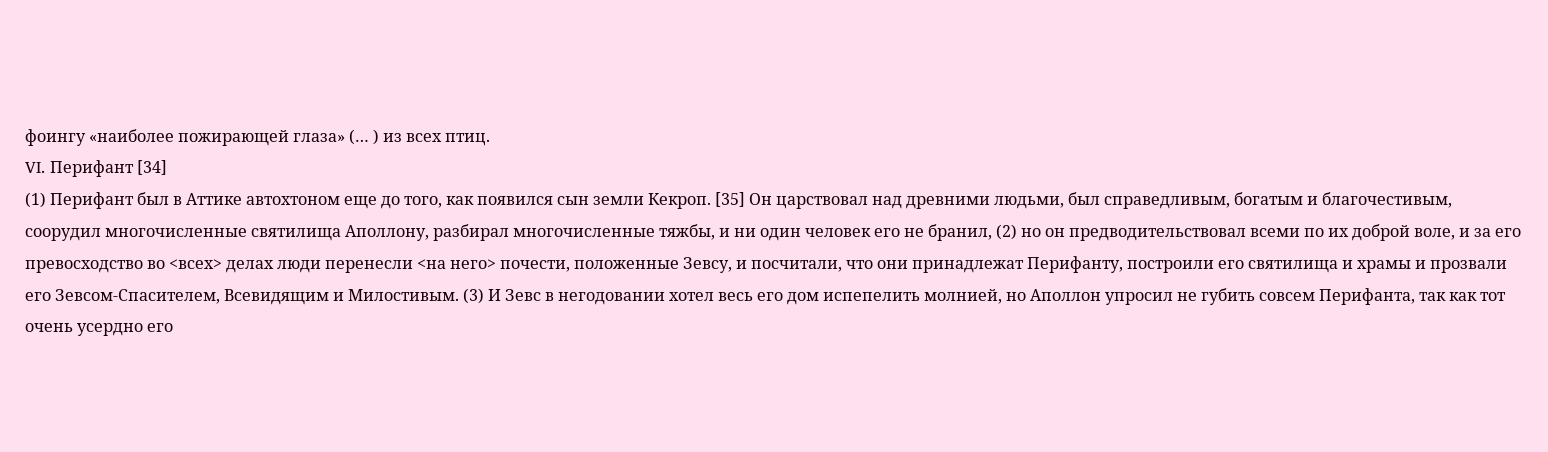фоингу «наиболее пожирающей глаза» (… ) из всех птиц.
VI. Перифант [34]
(1) Перифант был в Аттике автохтоном еще до того, как появился сын земли Кекроп. [35] Он царствовал над древними людьми, был справедливым, богатым и благочестивым, соорудил многочисленные святилища Аполлону, разбирал многочисленные тяжбы, и ни один человек его не бранил, (2) но он предводительствовал всеми по их доброй воле, и за его превосходство во <всех> делах люди перенесли <на него> почести, положенные Зевсу, и посчитали, что они принадлежат Перифанту, построили его святилища и храмы и прозвали его Зевсом-Спасителем, Всевидящим и Милостивым. (3) И Зевс в негодовании хотел весь его дом испепелить молнией, но Аполлон упросил не губить совсем Перифанта, так как тот очень усердно его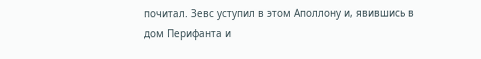почитал. Зевс уступил в этом Аполлону и, явившись в дом Перифанта и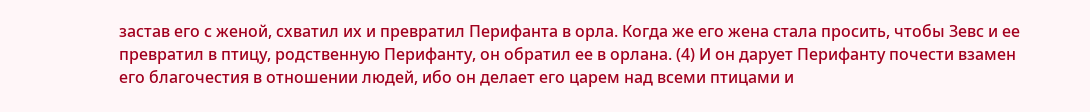застав его с женой, схватил их и превратил Перифанта в орла. Когда же его жена стала просить, чтобы Зевс и ее превратил в птицу, родственную Перифанту, он обратил ее в орлана. (4) И он дарует Перифанту почести взамен его благочестия в отношении людей, ибо он делает его царем над всеми птицами и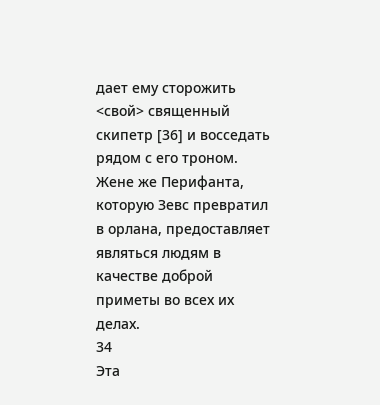дает ему сторожить <свой> священный скипетр [36] и восседать рядом с его троном. Жене же Перифанта, которую Зевс превратил в орлана, предоставляет являться людям в качестве доброй приметы во всех их делах.
34
Эта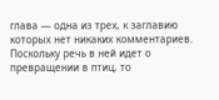глава — одна из трех, к заглавию которых нет никаких комментариев. Поскольку речь в ней идет о превращении в птиц, то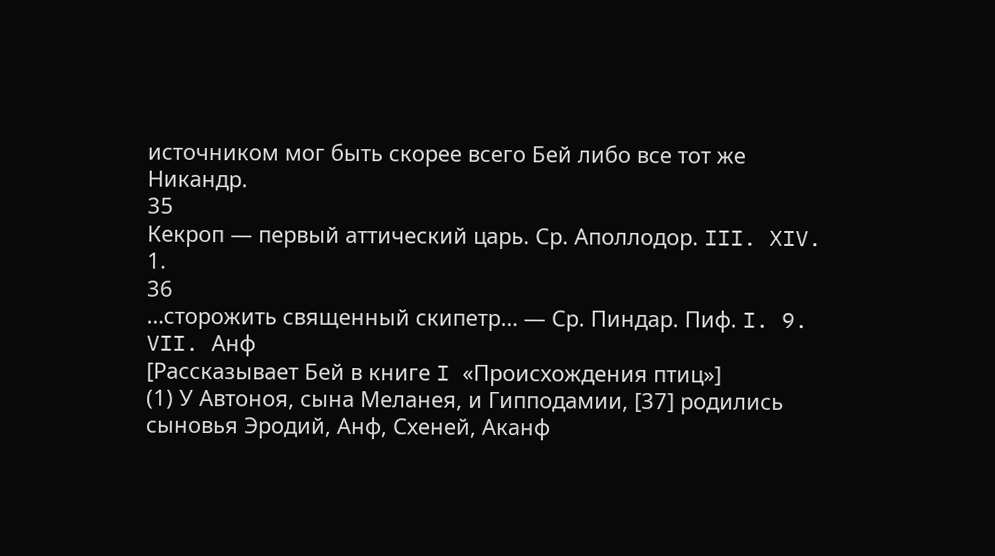источником мог быть скорее всего Бей либо все тот же Никандр.
35
Кекроп — первый аттический царь. Ср. Аполлодор. III. XIV. 1.
36
…сторожить священный скипетр… — Ср. Пиндар. Пиф. I. 9.
VII. Анф
[Рассказывает Бей в книге I «Происхождения птиц»]
(1) У Автоноя, сына Меланея, и Гипподамии, [37] родились сыновья Эродий, Анф, Схеней, Аканф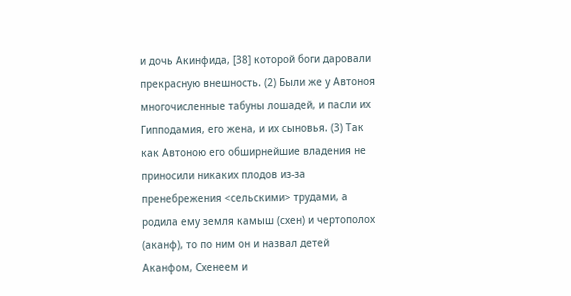и дочь Акинфида, [38] которой боги даровали прекрасную внешность. (2) Были же у Автоноя многочисленные табуны лошадей, и пасли их Гипподамия, его жена, и их сыновья. (3) Так как Автоною его обширнейшие владения не приносили никаких плодов из-за пренебрежения <сельскими> трудами, а родила ему земля камыш (схен) и чертополох (аканф), то по ним он и назвал детей Аканфом, Схенеем и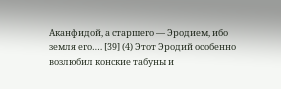Аканфидой, а старшего — Эродием, ибо земля его…. [39] (4) Этот Эродий особенно возлюбил конские табуны и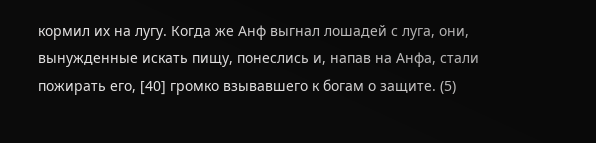кормил их на лугу. Когда же Анф выгнал лошадей с луга, они, вынужденные искать пищу, понеслись и, напав на Анфа, стали пожирать его, [40] громко взывавшего к богам о защите. (5)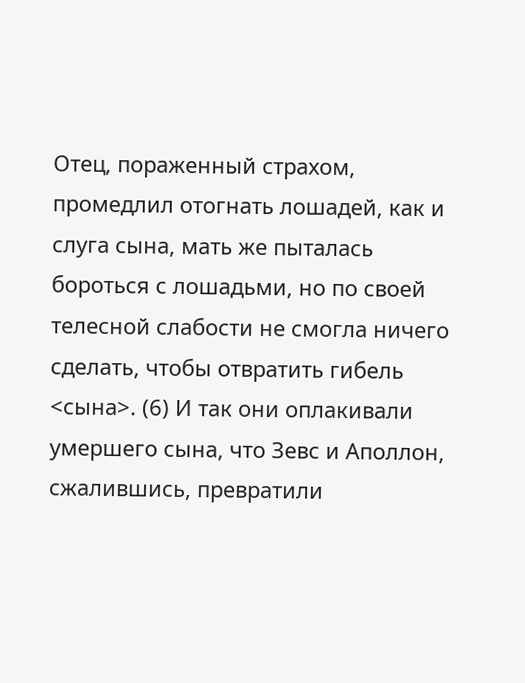Отец, пораженный страхом, промедлил отогнать лошадей, как и слуга сына, мать же пыталась бороться с лошадьми, но по своей телесной слабости не смогла ничего сделать, чтобы отвратить гибель <сына>. (6) И так они оплакивали умершего сына, что Зевс и Аполлон, сжалившись, превратили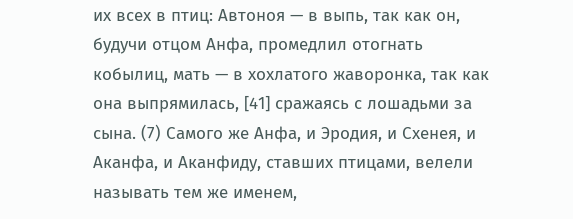их всех в птиц: Автоноя — в выпь, так как он, будучи отцом Анфа, промедлил отогнать кобылиц, мать — в хохлатого жаворонка, так как она выпрямилась, [41] сражаясь с лошадьми за сына. (7) Самого же Анфа, и Эродия, и Схенея, и Аканфа, и Аканфиду, ставших птицами, велели называть тем же именем,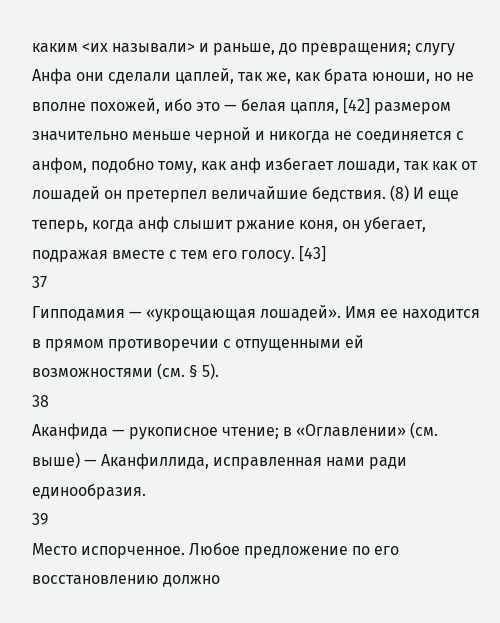каким <их называли> и раньше, до превращения; слугу Анфа они сделали цаплей, так же, как брата юноши, но не вполне похожей, ибо это — белая цапля, [42] размером значительно меньше черной и никогда не соединяется с анфом, подобно тому, как анф избегает лошади, так как от лошадей он претерпел величайшие бедствия. (8) И еще теперь, когда анф слышит ржание коня, он убегает, подражая вместе с тем его голосу. [43]
37
Гипподамия — «укрощающая лошадей». Имя ее находится в прямом противоречии с отпущенными ей возможностями (см. § 5).
38
Аканфида — рукописное чтение; в «Оглавлении» (см. выше) — Аканфиллида, исправленная нами ради единообразия.
39
Место испорченное. Любое предложение по его восстановлению должно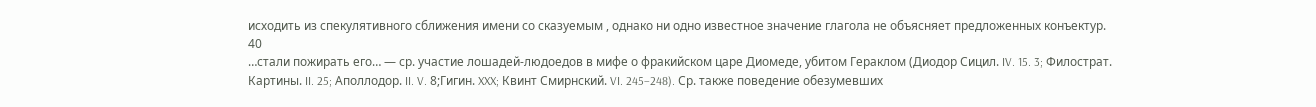исходить из спекулятивного сближения имени со сказуемым , однако ни одно известное значение глагола не объясняет предложенных конъектур.
40
…стали пожирать его… — ср. участие лошадей-людоедов в мифе о фракийском царе Диомеде, убитом Гераклом (Диодор Сицил. IV. 15. 3; Филострат. Картины. II. 25; Аполлодор. II. V. 8;Гигин. XXX; Квинт Смирнский. VI. 245–248). Ср. также поведение обезумевших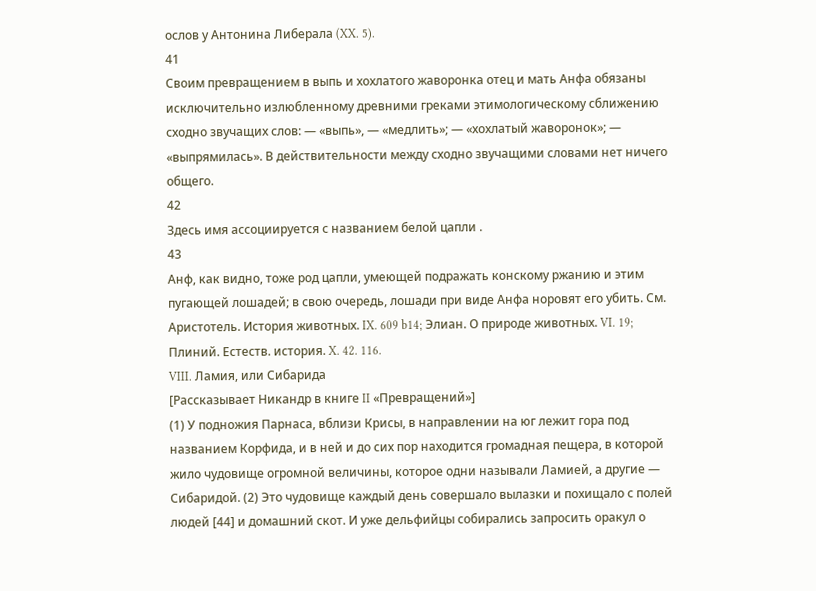ослов у Антонина Либерала (XX. 5).
41
Своим превращением в выпь и хохлатого жаворонка отец и мать Анфа обязаны исключительно излюбленному древними греками этимологическому сближению сходно звучащих слов: — «выпь», — «медлить»; — «хохлатый жаворонок»; — «выпрямилась». В действительности между сходно звучащими словами нет ничего общего.
42
Здесь имя ассоциируется с названием белой цапли .
43
Анф, как видно, тоже род цапли, умеющей подражать конскому ржанию и этим пугающей лошадей; в свою очередь, лошади при виде Анфа норовят его убить. См. Аристотель. История животных. IX. 609 b14; Элиан. О природе животных. VI. 19; Плиний. Естеств. история. X. 42. 116.
VIII. Ламия, или Сибарида
[Рассказывает Никандр в книге II «Превращений»]
(1) У подножия Парнаса, вблизи Крисы, в направлении на юг лежит гора под названием Корфида, и в ней и до сих пор находится громадная пещера, в которой жило чудовище огромной величины, которое одни называли Ламией, а другие — Сибаридой. (2) Это чудовище каждый день совершало вылазки и похищало с полей людей [44] и домашний скот. И уже дельфийцы собирались запросить оракул о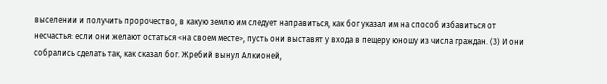выселении и получить пророчество, в какую землю им следует направиться, как бог указал им на способ избавиться от несчастья: если они желают остаться <на своем месте>, пусть они выставят у входа в пещеру юношу из числа граждан. (3) И они собрались сделать так, как сказал бог. Жребий вынул Алкионей,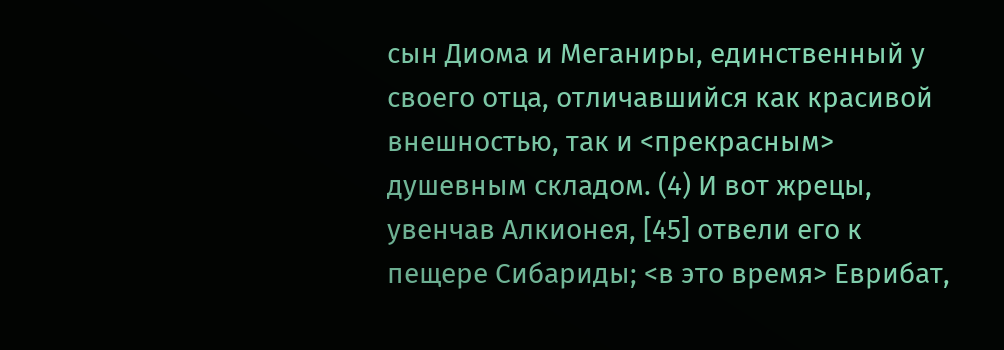сын Диома и Меганиры, единственный у своего отца, отличавшийся как красивой внешностью, так и <прекрасным> душевным складом. (4) И вот жрецы, увенчав Алкионея, [45] отвели его к пещере Сибариды; <в это время> Еврибат,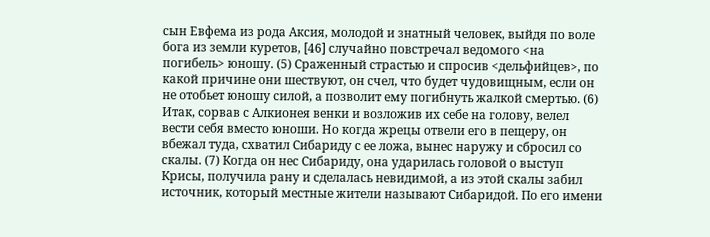сын Евфема из рода Аксия, молодой и знатный человек, выйдя по воле бога из земли куретов, [46] случайно повстречал ведомого <на погибель> юношу. (5) Сраженный страстью и спросив <дельфийцев>, по какой причине они шествуют, он счел, что будет чудовищным, если он не отобьет юношу силой, а позволит ему погибнуть жалкой смертью. (6) Итак, сорвав с Алкионея венки и возложив их себе на голову, велел вести себя вместо юноши. Но когда жрецы отвели его в пещеру, он вбежал туда, схватил Сибариду с ее ложа, вынес наружу и сбросил со скалы. (7) Когда он нес Сибариду, она ударилась головой о выступ Крисы, получила рану и сделалась невидимой, а из этой скалы забил источник, который местные жители называют Сибаридой. По его имени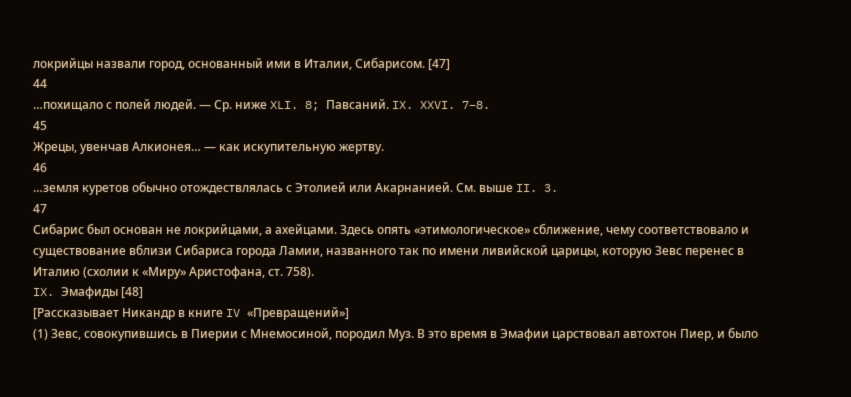локрийцы назвали город, основанный ими в Италии, Сибарисом. [47]
44
…похищало с полей людей. — Ср. ниже XLI. 8; Павсаний. IX. XXVI. 7–8.
45
Жрецы, увенчав Алкионея… — как искупительную жертву.
46
…земля куретов обычно отождествлялась с Этолией или Акарнанией. См. выше II. 3.
47
Сибарис был основан не локрийцами, а ахейцами. Здесь опять «этимологическое» сближение, чему соответствовало и существование вблизи Сибариса города Ламии, названного так по имени ливийской царицы, которую Зевс перенес в Италию (схолии к «Миру» Аристофана, ст. 758).
IX. Эмафиды [48]
[Рассказывает Никандр в книге IV «Превращений»]
(1) Зевс, совокупившись в Пиерии с Мнемосиной, породил Муз. В это время в Эмафии царствовал автохтон Пиер, и было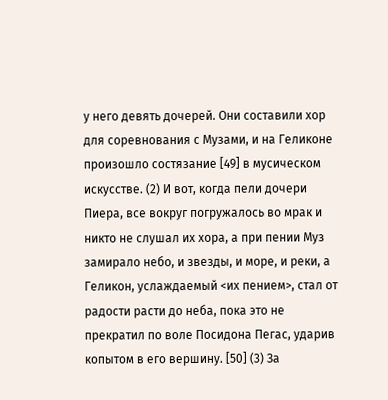у него девять дочерей. Они составили хор для соревнования с Музами, и на Геликоне произошло состязание [49] в мусическом искусстве. (2) И вот, когда пели дочери Пиера, все вокруг погружалось во мрак и никто не слушал их хора, а при пении Муз замирало небо, и звезды, и море, и реки, а Геликон, услаждаемый <их пением>, стал от радости расти до неба, пока это не прекратил по воле Посидона Пегас, ударив копытом в его вершину. [50] (3) За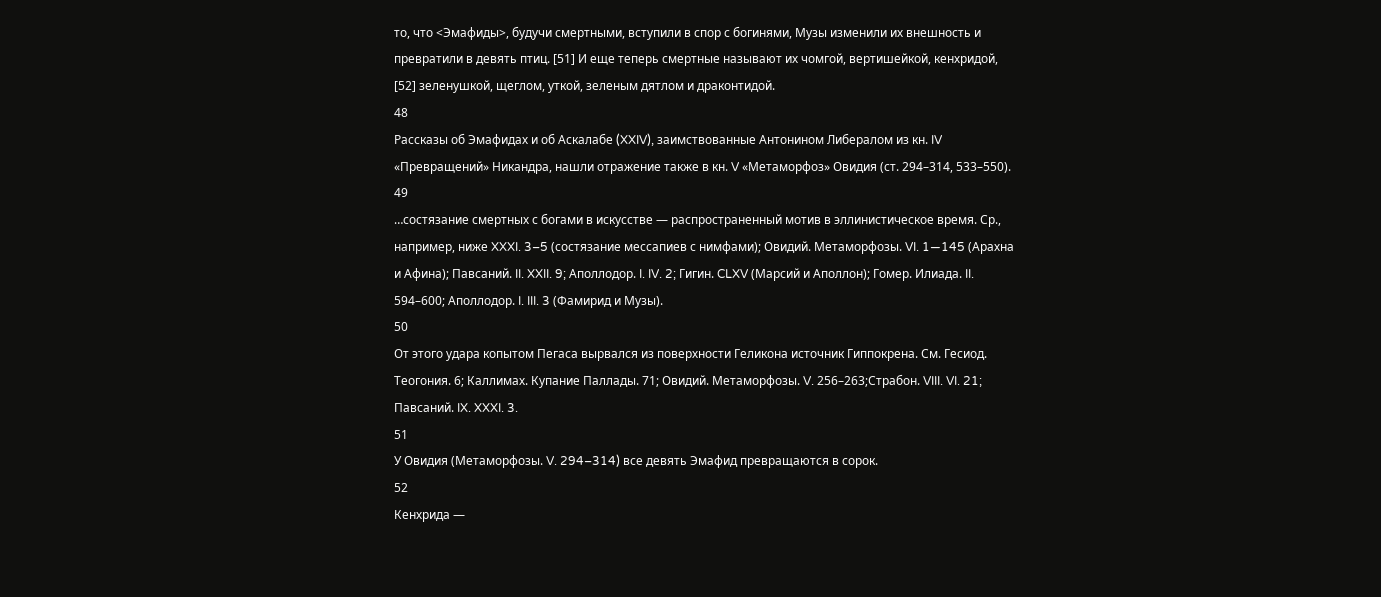то, что <Эмафиды>, будучи смертными, вступили в спор с богинями, Музы изменили их внешность и превратили в девять птиц. [51] И еще теперь смертные называют их чомгой, вертишейкой, кенхридой, [52] зеленушкой, щеглом, уткой, зеленым дятлом и драконтидой.
48
Рассказы об Эмафидах и об Аскалабе (XXIV), заимствованные Антонином Либералом из кн. IV «Превращений» Никандра, нашли отражение также в кн. V «Метаморфоз» Овидия (ст. 294–314, 533–550).
49
…состязание смертных с богами в искусстве — распространенный мотив в эллинистическое время. Ср., например, ниже XXXI. 3–5 (состязание мессапиев с нимфами); Овидий. Метаморфозы. VI. 1—145 (Арахна и Афина); Павсаний. II. XXII. 9; Аполлодор. I. IV. 2; Гигин. CLXV (Марсий и Аполлон); Гомер. Илиада. II. 594–600; Аполлодор. I. III. 3 (Фамирид и Музы).
50
От этого удара копытом Пегаса вырвался из поверхности Геликона источник Гиппокрена. См. Гесиод. Теогония. 6; Каллимах. Купание Паллады. 71; Овидий. Метаморфозы. V. 256–263;Страбон. VIII. VI. 21; Павсаний. IX. XXXI. 3.
51
У Овидия (Метаморфозы. V. 294–314) все девять Эмафид превращаются в сорок.
52
Кенхрида —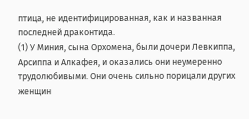птица, не идентифицированная, как и названная последней драконтида.
(1) У Миния, сына Орхомена, были дочери Левкиппа, Арсиппа и Алкафея, и оказались они неумеренно трудолюбивыми. Они очень сильно порицали других женщин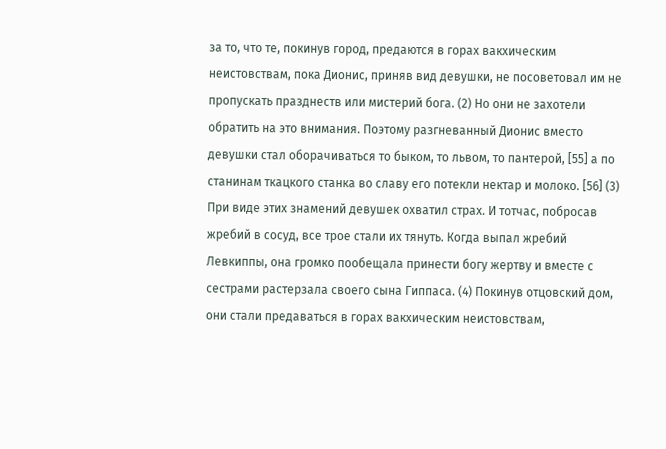за то, что те, покинув город, предаются в горах вакхическим неистовствам, пока Дионис, приняв вид девушки, не посоветовал им не пропускать празднеств или мистерий бога. (2) Но они не захотели обратить на это внимания. Поэтому разгневанный Дионис вместо девушки стал оборачиваться то быком, то львом, то пантерой, [55] а по станинам ткацкого станка во славу его потекли нектар и молоко. [56] (3) При виде этих знамений девушек охватил страх. И тотчас, побросав жребий в сосуд, все трое стали их тянуть. Когда выпал жребий Левкиппы, она громко пообещала принести богу жертву и вместе с сестрами растерзала своего сына Гиппаса. (4) Покинув отцовский дом, они стали предаваться в горах вакхическим неистовствам,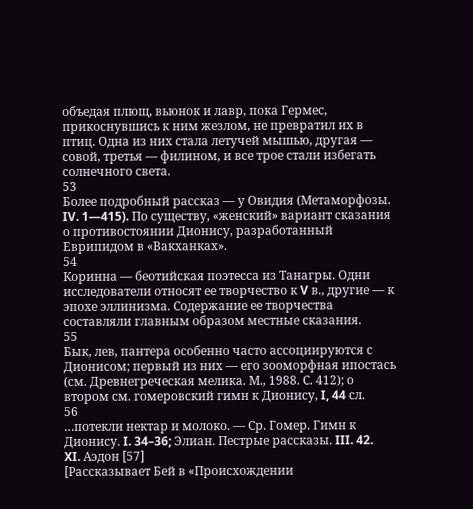объедая плющ, вьюнок и лавр, пока Гермес, прикоснувшись к ним жезлом, не превратил их в птиц. Одна из них стала летучей мышью, другая — совой, третья — филином, и все трое стали избегать солнечного света.
53
Более подробный рассказ — у Овидия (Метаморфозы. IV. 1—415). По существу, «женский» вариант сказания о противостоянии Дионису, разработанный Еврипидом в «Вакханках».
54
Коринна — беотийская поэтесса из Танагры. Одни исследователи относят ее творчество к V в., другие — к эпохе эллинизма. Содержание ее творчества составляли главным образом местные сказания.
55
Бык, лев, пантера особенно часто ассоциируются с Дионисом; первый из них — его зооморфная ипостась (см. Древнегреческая мелика. М., 1988. С. 412); о втором см. гомеровский гимн к Дионису, I, 44 сл.
56
…потекли нектар и молоко. — Ср. Гомер. Гимн к Дионису. I. 34–36; Элиан. Пестрые рассказы. III. 42.
XI. Аэдон [57]
[Рассказывает Бей в «Происхождении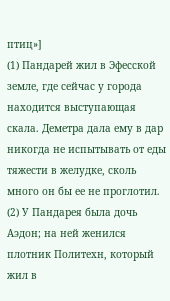птиц»]
(1) Пандарей жил в Эфесской земле, где сейчас у города находится выступающая скала. Деметра дала ему в дар никогда не испытывать от еды тяжести в желудке, сколь много он бы ее не проглотил. (2) У Пандарея была дочь Аэдон; на ней женился плотник Политехн, который жил в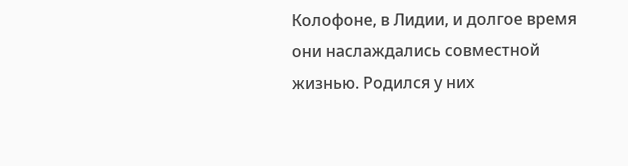Колофоне, в Лидии, и долгое время они наслаждались совместной жизнью. Родился у них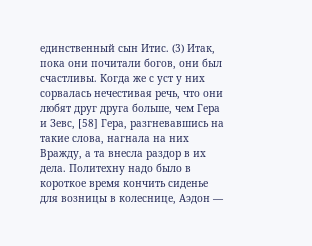единственный сын Итис. (3) Итак, пока они почитали богов, они был счастливы. Когда же с уст у них сорвалась нечестивая речь, что они любят друг друга больше, чем Гера и Зевс, [58] Гера, разгневавшись на такие слова, нагнала на них Вражду, а та внесла раздор в их дела. Политехну надо было в короткое время кончить сиденье для возницы в колеснице, Аэдон —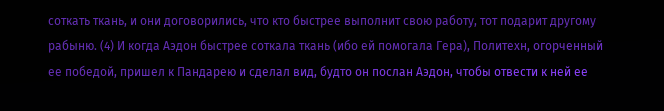соткать ткань, и они договорились, что кто быстрее выполнит свою работу, тот подарит другому рабыню. (4) И когда Аэдон быстрее соткала ткань (ибо ей помогала Гера), Политехн, огорченный ее победой, пришел к Пандарею и сделал вид, будто он послан Аэдон, чтобы отвести к ней ее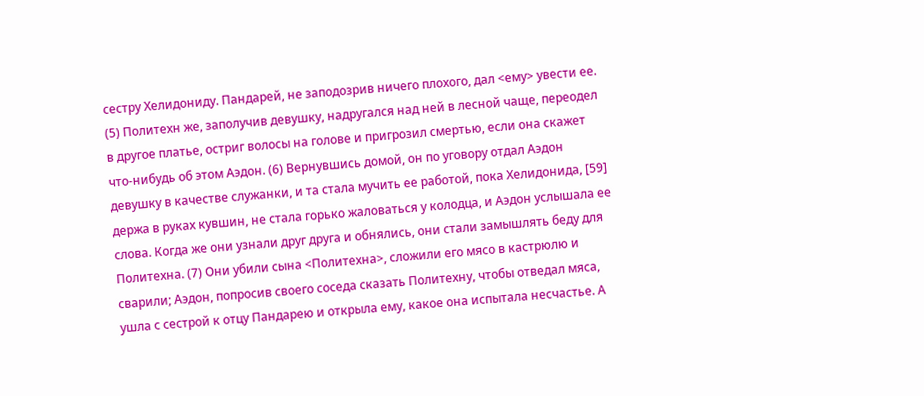сестру Хелидониду. Пандарей, не заподозрив ничего плохого, дал <ему> увести ее. (5) Политехн же, заполучив девушку, надругался над ней в лесной чаще, переодел в другое платье, остриг волосы на голове и пригрозил смертью, если она скажет что-нибудь об этом Аэдон. (6) Вернувшись домой, он по уговору отдал Аэдон девушку в качестве служанки, и та стала мучить ее работой, пока Хелидонида, [59] держа в руках кувшин, не стала горько жаловаться у колодца, и Аэдон услышала ее слова. Когда же они узнали друг друга и обнялись, они стали замышлять беду для Политехна. (7) Они убили сына <Политехна>, сложили его мясо в кастрюлю и сварили; Аэдон, попросив своего соседа сказать Политехну, чтобы отведал мяса, ушла с сестрой к отцу Пандарею и открыла ему, какое она испытала несчастье. А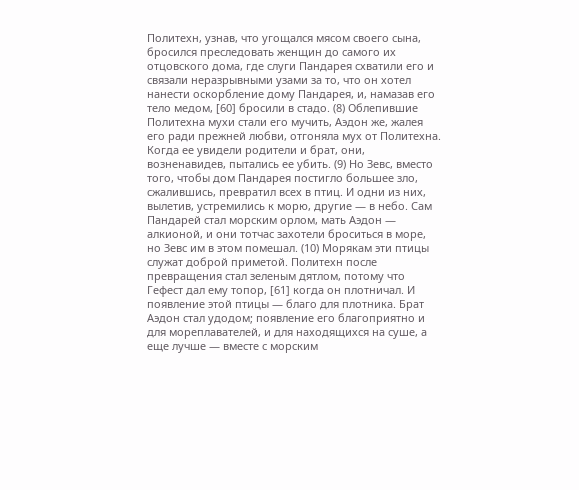Политехн, узнав, что угощался мясом своего сына, бросился преследовать женщин до самого их отцовского дома, где слуги Пандарея схватили его и связали неразрывными узами за то, что он хотел нанести оскорбление дому Пандарея, и, намазав его тело медом, [60] бросили в стадо. (8) Облепившие Политехна мухи стали его мучить, Аэдон же, жалея его ради прежней любви, отгоняла мух от Политехна. Когда ее увидели родители и брат, они, возненавидев, пытались ее убить. (9) Но Зевс, вместо того, чтобы дом Пандарея постигло большее зло, сжалившись, превратил всех в птиц. И одни из них, вылетив, устремились к морю, другие — в небо. Сам Пандарей стал морским орлом, мать Аэдон — алкионой, и они тотчас захотели броситься в море, но Зевс им в этом помешал. (10) Морякам эти птицы служат доброй приметой. Политехн после превращения стал зеленым дятлом, потому что Гефест дал ему топор, [61] когда он плотничал. И появление этой птицы — благо для плотника. Брат Аэдон стал удодом; появление его благоприятно и для мореплавателей, и для находящихся на суше, а еще лучше — вместе с морским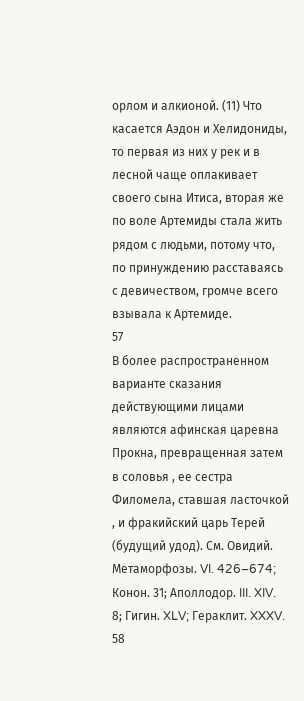орлом и алкионой. (11) Что касается Аэдон и Хелидониды, то первая из них у рек и в лесной чаще оплакивает своего сына Итиса, вторая же по воле Артемиды стала жить рядом с людьми, потому что, по принуждению расставаясь с девичеством, громче всего взывала к Артемиде.
57
В более распространенном варианте сказания действующими лицами являются афинская царевна Прокна, превращенная затем в соловья , ее сестра Филомела, ставшая ласточкой , и фракийский царь Терей (будущий удод). См. Овидий. Метаморфозы. VI. 426–674; Конон. 31; Аполлодор. III. XIV. 8; Гигин. XLV; Гераклит. XXXV.
58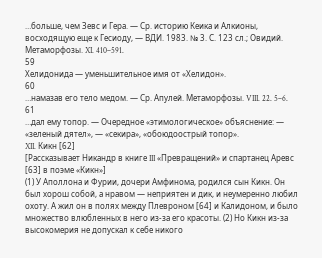…больше, чем Зевс и Гера. — Ср. историю Кеика и Алкионы, восходящую еще к Гесиоду, — ВДИ. 1983. № 3. С. 123 сл.; Овидий. Метаморфозы. XI. 410–591.
59
Хелидонида — уменьшительное имя от «Хелидон».
60
…намазав его тело медом. — Ср. Апулей. Метаморфозы. VIII. 22. 5–6.
61
…дал ему топор. — Очередное «этимологическое» объяснение: — «зеленый дятел», — «секира», «обоюдоострый топор».
XII. Кикн [62]
[Рассказывает Никандр в книге III «Превращений» и спартанец Аревс [63] в поэме «Кикн»]
(1) У Аполлона и Фурии, дочери Амфинома, родился сын Кикн. Он был хорош собой, а нравом — неприятен и дик, и неумеренно любил охоту. А жил он в полях между Плевроном [64] и Калидоном, и было множество влюбленных в него из-за его красоты. (2) Но Кикн из-за высокомерия не допускал к себе никого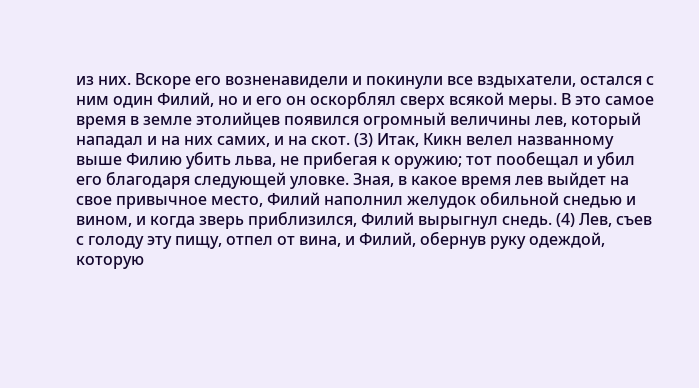из них. Вскоре его возненавидели и покинули все вздыхатели, остался с ним один Филий, но и его он оскорблял сверх всякой меры. В это самое время в земле этолийцев появился огромный величины лев, который нападал и на них самих, и на скот. (3) Итак, Кикн велел названному выше Филию убить льва, не прибегая к оружию; тот пообещал и убил его благодаря следующей уловке. Зная, в какое время лев выйдет на свое привычное место, Филий наполнил желудок обильной снедью и вином, и когда зверь приблизился, Филий вырыгнул снедь. (4) Лев, съев с голоду эту пищу, отпел от вина, и Филий, обернув руку одеждой, которую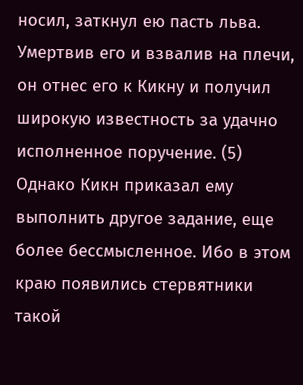носил, заткнул ею пасть льва. Умертвив его и взвалив на плечи, он отнес его к Кикну и получил широкую известность за удачно исполненное поручение. (5) Однако Кикн приказал ему выполнить другое задание, еще более бессмысленное. Ибо в этом краю появились стервятники такой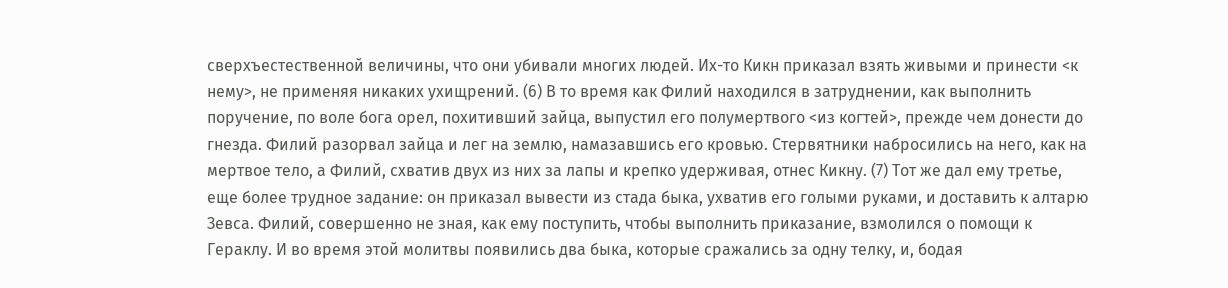сверхъестественной величины, что они убивали многих людей. Их-то Кикн приказал взять живыми и принести <к нему>, не применяя никаких ухищрений. (6) В то время как Филий находился в затруднении, как выполнить поручение, по воле бога орел, похитивший зайца, выпустил его полумертвого <из когтей>, прежде чем донести до гнезда. Филий разорвал зайца и лег на землю, намазавшись его кровью. Стервятники набросились на него, как на мертвое тело, а Филий, схватив двух из них за лапы и крепко удерживая, отнес Кикну. (7) Тот же дал ему третье, еще более трудное задание: он приказал вывести из стада быка, ухватив его голыми руками, и доставить к алтарю Зевса. Филий, совершенно не зная, как ему поступить, чтобы выполнить приказание, взмолился о помощи к Гераклу. И во время этой молитвы появились два быка, которые сражались за одну телку, и, бодая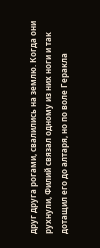друг друга рогами, свалились на землю. Когда они рухнули, Филий связал одному из них ноги и так дотащил его до алтаря, но по воле Геракла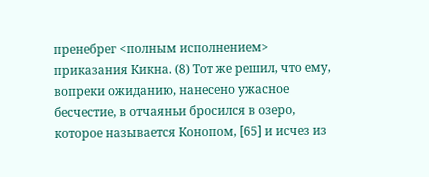пренебрег <полным исполнением> приказания Кикна. (8) Тот же решил, что ему, вопреки ожиданию, нанесено ужасное бесчестие, в отчаяньи бросился в озеро, которое называется Конопом, [65] и исчез из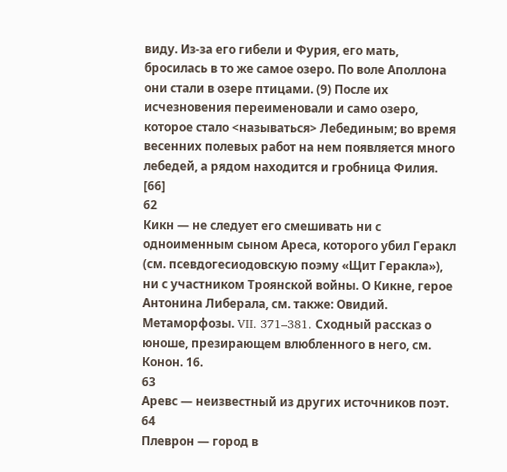виду. Из-за его гибели и Фурия, его мать, бросилась в то же самое озеро. По воле Аполлона они стали в озере птицами. (9) После их исчезновения переименовали и само озеро, которое стало <называться> Лебединым; во время весенних полевых работ на нем появляется много лебедей, а рядом находится и гробница Филия. [66]
62
Кикн — не следует его смешивать ни с одноименным сыном Ареса, которого убил Геракл (см. псевдогесиодовскую поэму «Щит Геракла»), ни с участником Троянской войны. О Кикне, герое Антонина Либерала, см. также: Овидий. Метаморфозы. VII. 371–381. Сходный рассказ о юноше, презирающем влюбленного в него, см. Конон. 16.
63
Аревс — неизвестный из других источников поэт.
64
Плеврон — город в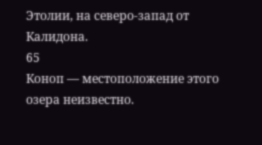Этолии, на северо-запад от Калидона.
65
Коноп — местоположение этого озера неизвестно.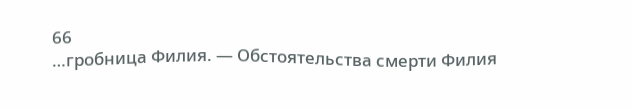66
…гробница Филия. — Обстоятельства смерти Филия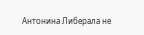Антонина Либерала не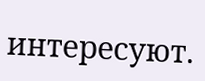интересуют.